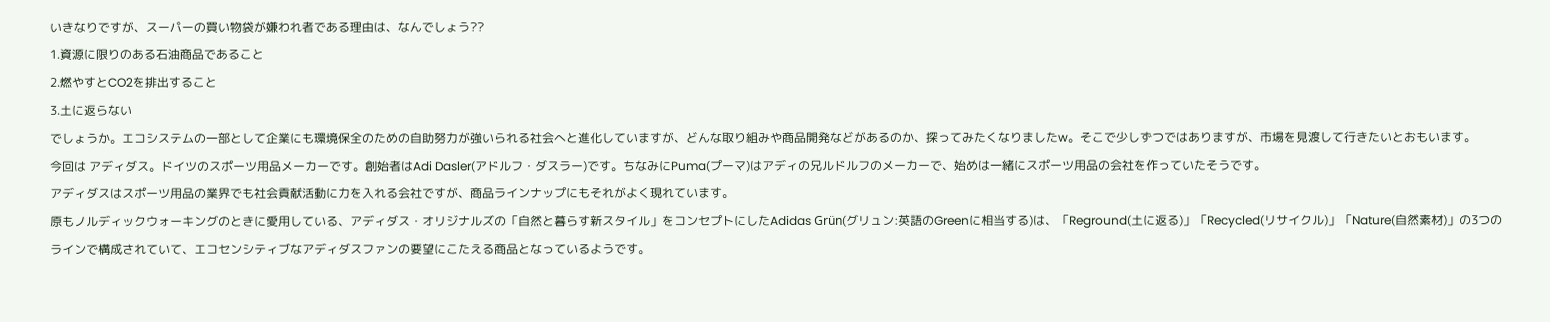いきなりですが、スーパーの買い物袋が嫌われ者である理由は、なんでしょう??
1.資源に限りのある石油商品であること
2.燃やすとCO2を排出すること
3.土に返らない
でしょうか。エコシステムの一部として企業にも環境保全のための自助努力が強いられる社会へと進化していますが、どんな取り組みや商品開発などがあるのか、探ってみたくなりましたw。そこで少しずつではありますが、市場を見渡して行きたいとおもいます。
今回は アディダス。ドイツのスポーツ用品メーカーです。創始者はAdi Dasler(アドルフ・ダスラー)です。ちなみにPuma(プーマ)はアディの兄ルドルフのメーカーで、始めは一緒にスポーツ用品の会社を作っていたそうです。
アディダスはスポーツ用品の業界でも社会貢献活動に力を入れる会社ですが、商品ラインナップにもそれがよく現れています。
原もノルディックウォーキングのときに愛用している、アディダス・オリジナルズの「自然と暮らす新スタイル」をコンセプトにしたAdidas Grün(グリュン:英語のGreenに相当する)は、「Reground(土に返る)」「Recycled(リサイクル)」「Nature(自然素材)」の3つのラインで構成されていて、エコセンシティブなアディダスファンの要望にこたえる商品となっているようです。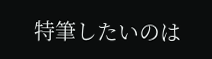特筆したいのは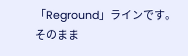「Reground」ラインです。そのまま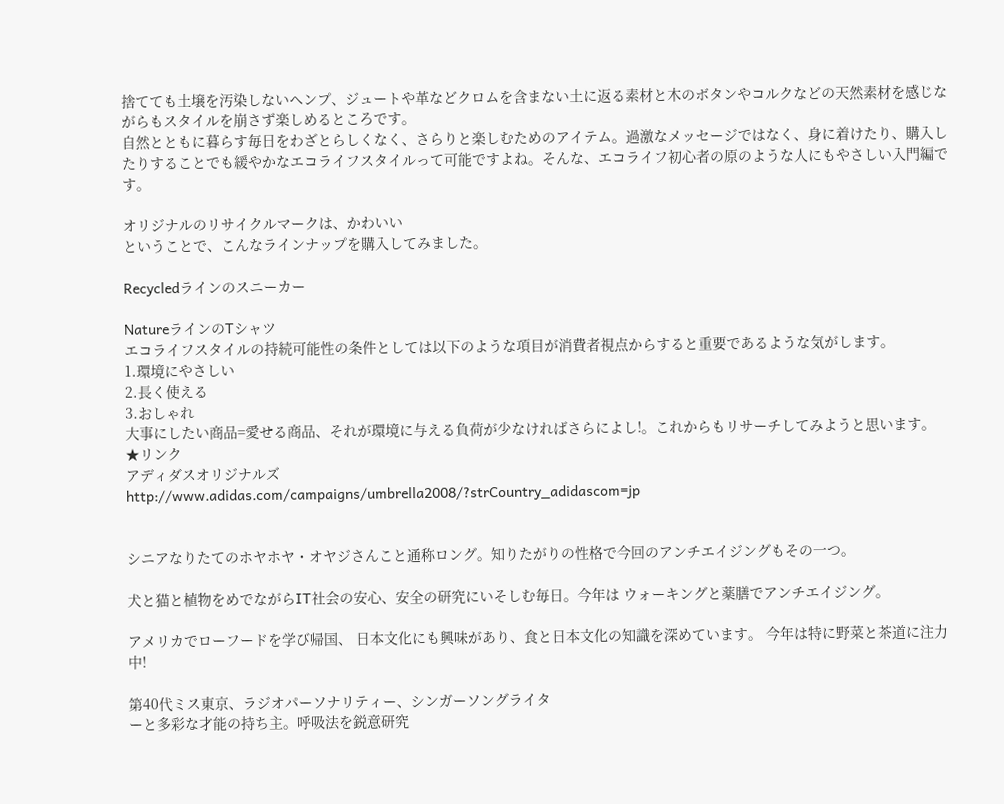捨てても土壌を汚染しないヘンプ、ジュートや革などクロムを含まない土に返る素材と木のボタンやコルクなどの天然素材を感じながらもスタイルを崩さず楽しめるところです。
自然とともに暮らす毎日をわざとらしくなく、さらりと楽しむためのアイテム。過激なメッセージではなく、身に着けたり、購入したりすることでも緩やかなエコライフスタイルって可能ですよね。そんな、エコライフ初心者の原のような人にもやさしい入門編です。

オリジナルのリサイクルマークは、かわいい
ということで、こんなラインナップを購入してみました。

Recycledラインのスニーカー

NatureラインのTシャツ
エコライフスタイルの持続可能性の条件としては以下のような項目が消費者視点からすると重要であるような気がします。
1.環境にやさしい
2.長く使える
3.おしゃれ
大事にしたい商品=愛せる商品、それが環境に与える負荷が少なければさらによし!。これからもリサーチしてみようと思います。
★リンク
アディダスオリジナルズ
http://www.adidas.com/campaigns/umbrella2008/?strCountry_adidascom=jp


シニアなりたてのホヤホヤ・オヤジさんこと通称ロング。知りたがりの性格で今回のアンチエイジングもその一つ。

犬と猫と植物をめでながらIT社会の安心、安全の研究にいそしむ毎日。今年は ウォーキングと薬膳でアンチエイジング。

アメリカでローフードを学び帰国、 日本文化にも興味があり、食と日本文化の知識を深めています。 今年は特に野菜と茶道に注力中!

第40代ミス東京、ラジオパーソナリティー、シンガーソングライタ
ーと多彩な才能の持ち主。呼吸法を鋭意研究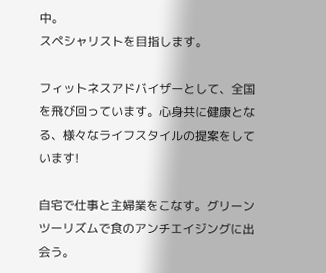中。
スペシャリストを目指します。

フィットネスアドバイザーとして、全国を飛び回っています。心身共に健康となる、様々なライフスタイルの提案をしています!

自宅で仕事と主婦業をこなす。グリーンツーリズムで食のアンチエイジングに出会う。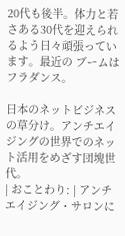20代も後半。体力と若さある30代を迎えられるよう日々頑張っています。最近の ブームはフラダンス。

日本のネットビジネスの草分け。アンチエイジングの世界でのネット活用をめざす団塊世代。
| おことわり: | アンチエイジング・サロンに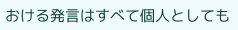おける発言はすべて個人としても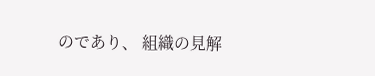のであり、 組織の見解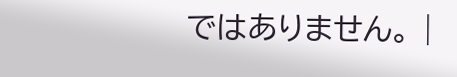ではありません。 |